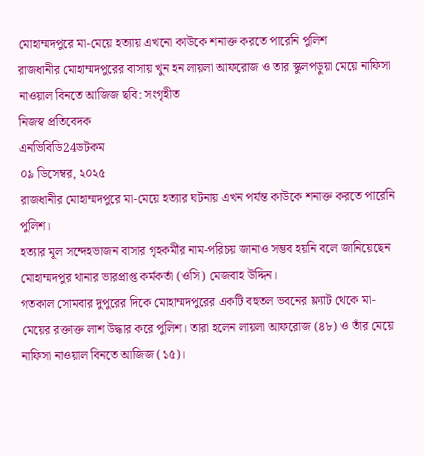মোহাম্মদপুরে মা-মেয়ে হত্যায় এখনো কাউকে শনাক্ত করতে পারেনি পুলিশ
রাজধানীর মোহাম্মদপুরের বাসায় খুন হন লায়লা আফরোজ ও তার স্কুলপড়ুয়া মেয়ে নাফিসা নাওয়াল বিনতে আজিজ ছবি: সংগৃহীত
নিজস্ব প্রতিবেদক
এনভিবিডি24ডটকম
০৯ ডিসেম্বর, ২০২৫
রাজধানীর মোহাম্মদপুরে মা-মেয়ে হত্যার ঘটনায় এখন পর্যন্ত কাউকে শনাক্ত করতে পারেনি পুলিশ।
হত্যার মূল সন্দেহভাজন বাসার গৃহকর্মীর নাম-পরিচয় জানাও সম্ভব হয়নি বলে জানিয়েছেন মোহাম্মদপুর থানার ভারপ্রাপ্ত কর্মকর্তা (ওসি) মেজবাহ উদ্দিন।
গতকাল সোমবার দুপুরের দিকে মোহাম্মদপুরের একটি বহুতল ভবনের ফ্ল্যাট থেকে মা-মেয়ের রক্তাক্ত লাশ উদ্ধার করে পুলিশ। তারা হলেন লায়লা আফরোজ (৪৮) ও তাঁর মেয়ে নাফিসা নাওয়াল বিনতে আজিজ (১৫)।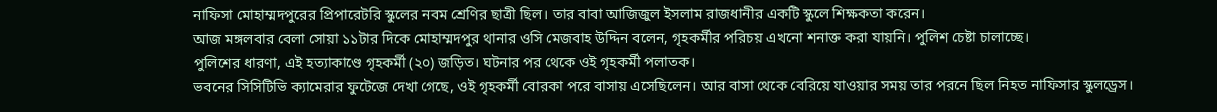নাফিসা মোহাম্মদপুরের প্রিপারেটরি স্কুলের নবম শ্রেণির ছাত্রী ছিল। তার বাবা আজিজুল ইসলাম রাজধানীর একটি স্কুলে শিক্ষকতা করেন।
আজ মঙ্গলবার বেলা সোয়া ১১টার দিকে মোহাম্মদপুর থানার ওসি মেজবাহ উদ্দিন বলেন, গৃহকর্মীর পরিচয় এখনো শনাক্ত করা যায়নি। পুলিশ চেষ্টা চালাচ্ছে।
পুলিশের ধারণা, এই হত্যাকাণ্ডে গৃহকর্মী (২০) জড়িত। ঘটনার পর থেকে ওই গৃহকর্মী পলাতক।
ভবনের সিসিটিভি ক্যামেরার ফুটেজে দেখা গেছে, ওই গৃহকর্মী বোরকা পরে বাসায় এসেছিলেন। আর বাসা থেকে বেরিয়ে যাওয়ার সময় তার পরনে ছিল নিহত নাফিসার স্কুলড্রেস।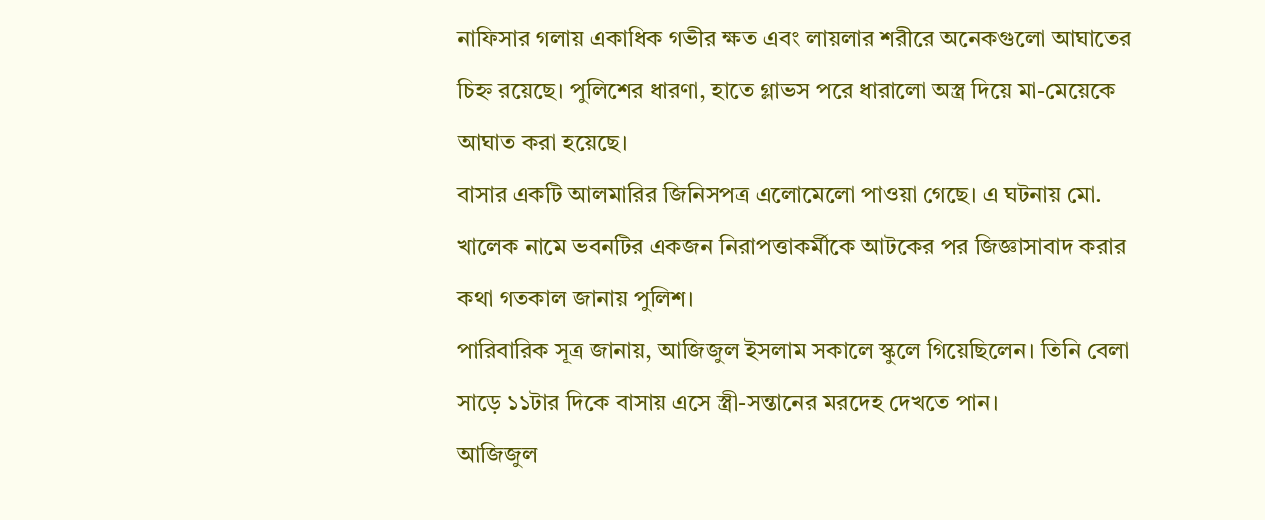নাফিসার গলায় একাধিক গভীর ক্ষত এবং লায়লার শরীরে অনেকগুলো আঘাতের চিহ্ন রয়েছে। পুলিশের ধারণা, হাতে গ্লাভস পরে ধারালো অস্ত্র দিয়ে মা-মেয়েকে আঘাত করা হয়েছে।
বাসার একটি আলমারির জিনিসপত্র এলোমেলো পাওয়া গেছে। এ ঘটনায় মো. খালেক নামে ভবনটির একজন নিরাপত্তাকর্মীকে আটকের পর জিজ্ঞাসাবাদ করার কথা গতকাল জানায় পুলিশ।
পারিবারিক সূত্র জানায়, আজিজুল ইসলাম সকালে স্কুলে গিয়েছিলেন। তিনি বেলা সাড়ে ১১টার দিকে বাসায় এসে স্ত্রী-সন্তানের মরদেহ দেখতে পান।
আজিজুল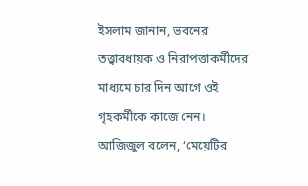ইসলাম জানান, ভবনের তত্ত্বাবধায়ক ও নিরাপত্তাকর্মীদের মাধ্যমে চার দিন আগে ওই গৃহকর্মীকে কাজে নেন।
আজিজুল বলেন, ‘মেয়েটির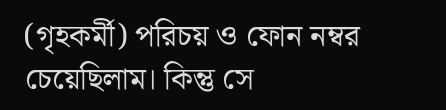(গৃহকর্মী) পরিচয় ও ফোন নম্বর চেয়েছিলাম। কিন্তু সে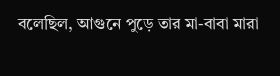বলেছিল, আগুনে পুড়ে তার মা-বাবা মারা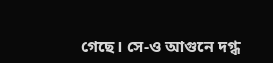গেছে। সে-ও আগুনে দগ্ধ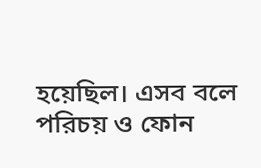হয়েছিল। এসব বলে পরিচয় ও ফোন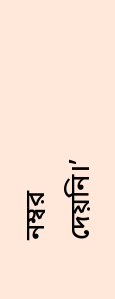নম্বর দেয়নি।’